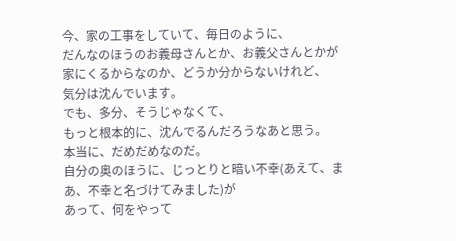今、家の工事をしていて、毎日のように、
だんなのほうのお義母さんとか、お義父さんとかが
家にくるからなのか、どうか分からないけれど、
気分は沈んでいます。
でも、多分、そうじゃなくて、
もっと根本的に、沈んでるんだろうなあと思う。
本当に、だめだめなのだ。
自分の奥のほうに、じっとりと暗い不幸(あえて、まあ、不幸と名づけてみました)が
あって、何をやって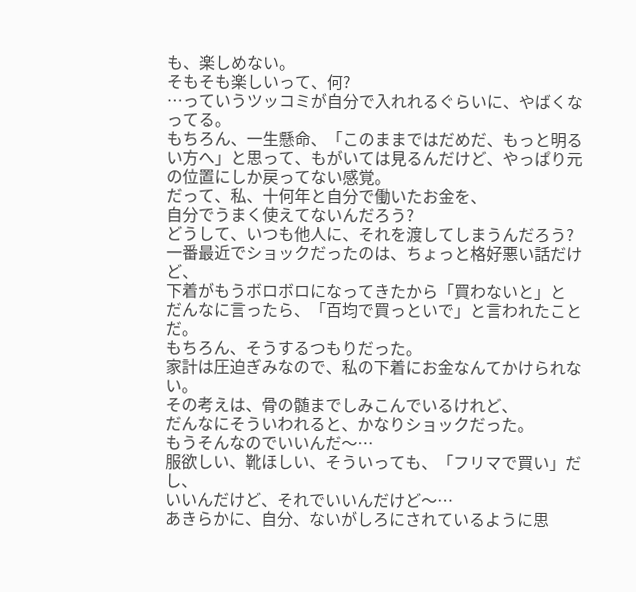も、楽しめない。
そもそも楽しいって、何?
…っていうツッコミが自分で入れれるぐらいに、やばくなってる。
もちろん、一生懸命、「このままではだめだ、もっと明るい方へ」と思って、もがいては見るんだけど、やっぱり元の位置にしか戻ってない感覚。
だって、私、十何年と自分で働いたお金を、
自分でうまく使えてないんだろう?
どうして、いつも他人に、それを渡してしまうんだろう?
一番最近でショックだったのは、ちょっと格好悪い話だけど、
下着がもうボロボロになってきたから「買わないと」と
だんなに言ったら、「百均で買っといで」と言われたことだ。
もちろん、そうするつもりだった。
家計は圧迫ぎみなので、私の下着にお金なんてかけられない。
その考えは、骨の髄までしみこんでいるけれど、
だんなにそういわれると、かなりショックだった。
もうそんなのでいいんだ〜…
服欲しい、靴ほしい、そういっても、「フリマで買い」だし、
いいんだけど、それでいいんだけど〜…
あきらかに、自分、ないがしろにされているように思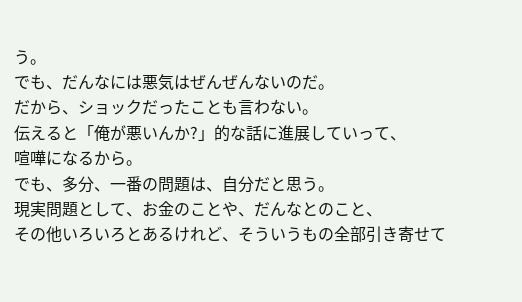う。
でも、だんなには悪気はぜんぜんないのだ。
だから、ショックだったことも言わない。
伝えると「俺が悪いんか?」的な話に進展していって、
喧嘩になるから。
でも、多分、一番の問題は、自分だと思う。
現実問題として、お金のことや、だんなとのこと、
その他いろいろとあるけれど、そういうもの全部引き寄せて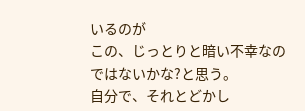いるのが
この、じっとりと暗い不幸なのではないかな?と思う。
自分で、それとどかし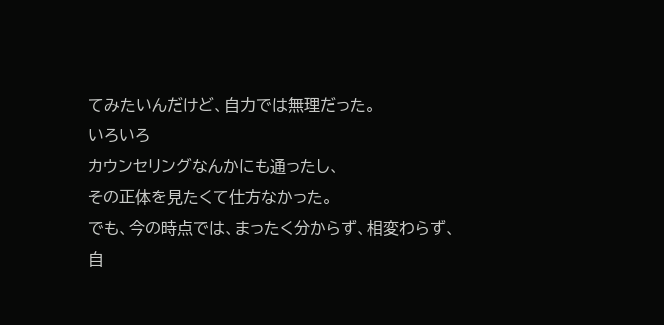てみたいんだけど、自力では無理だった。
いろいろ
カウンセリングなんかにも通ったし、
その正体を見たくて仕方なかった。
でも、今の時点では、まったく分からず、相変わらず、
自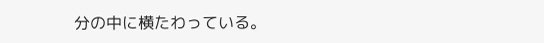分の中に横たわっている。